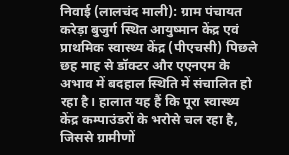निवाई (लालचंद माली): ग्राम पंचायत करेड़ा बुजुर्ग स्थित आयुष्मान केंद्र एवं प्राथमिक स्वास्थ्य केंद्र (पीएचसी) पिछले छह माह से डॉक्टर और एएनएम के अभाव में बदहाल स्थिति में संचालित हो रहा है। हालात यह हैं कि पूरा स्वास्थ्य केंद्र कम्पाउंडरों के भरोसे चल रहा है, जिससे ग्रामीणों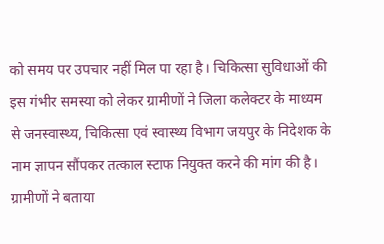को समय पर उपचार नहीं मिल पा रहा है। चिकित्सा सुविधाओं की इस गंभीर समस्या को लेकर ग्रामीणों ने जिला कलेक्टर के माध्यम से जनस्वास्थ्य, चिकित्सा एवं स्वास्थ्य विभाग जयपुर के निदेशक के नाम ज्ञापन सौंपकर तत्काल स्टाफ नियुक्त करने की मांग की है।
ग्रामीणों ने बताया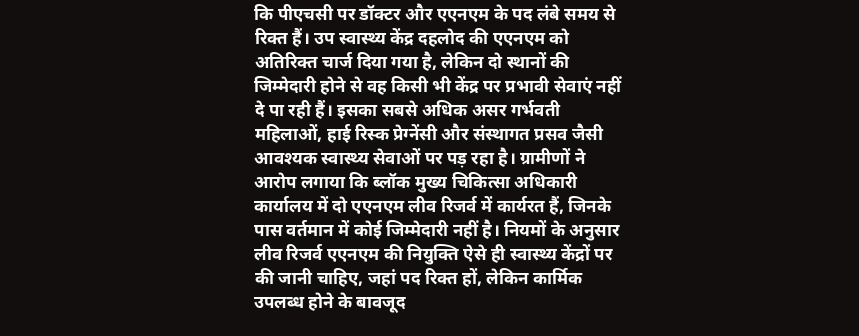कि पीएचसी पर डॉक्टर और एएनएम के पद लंबे समय से रिक्त हैं। उप स्वास्थ्य केंद्र दहलोद की एएनएम को अतिरिक्त चार्ज दिया गया है, लेकिन दो स्थानों की जिम्मेदारी होने से वह किसी भी केंद्र पर प्रभावी सेवाएं नहीं दे पा रही हैं। इसका सबसे अधिक असर गर्भवती महिलाओं, हाई रिस्क प्रेग्नेंसी और संस्थागत प्रसव जैसी आवश्यक स्वास्थ्य सेवाओं पर पड़ रहा है। ग्रामीणों ने आरोप लगाया कि ब्लॉक मुख्य चिकित्सा अधिकारी कार्यालय में दो एएनएम लीव रिजर्व में कार्यरत हैं, जिनके पास वर्तमान में कोई जिम्मेदारी नहीं है। नियमों के अनुसार लीव रिजर्व एएनएम की नियुक्ति ऐसे ही स्वास्थ्य केंद्रों पर की जानी चाहिए, जहां पद रिक्त हों, लेकिन कार्मिक उपलब्ध होने के बावजूद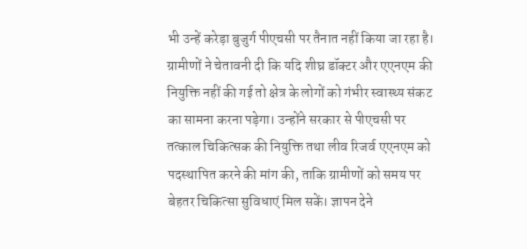भी उन्हें करेड़ा बुजुर्ग पीएचसी पर तैनात नहीं किया जा रहा है। ग्रामीणों ने चेतावनी दी कि यदि शीघ्र डॉक्टर और एएनएम की नियुक्ति नहीं की गई तो क्षेत्र के लोगों को गंभीर स्वास्थ्य संकट का सामना करना पड़ेगा। उन्होंने सरकार से पीएचसी पर तत्काल चिकित्सक की नियुक्ति तथा लीव रिजर्व एएनएम को पदस्थापित करने की मांग की, ताकि ग्रामीणों को समय पर बेहतर चिकित्सा सुविधाएं मिल सकें। ज्ञापन देने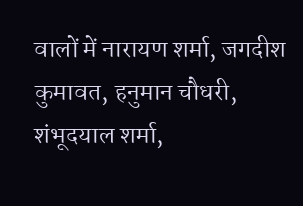वालों में नारायण शर्मा, जगदीश कुमावत, हनुमान चौधरी, शंभूदयाल शर्मा,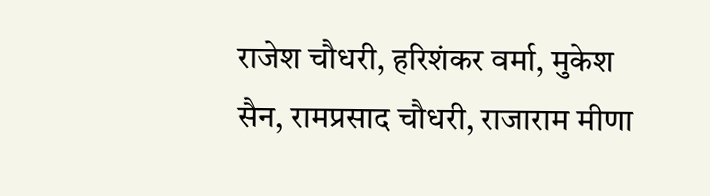राजेश चौधरी, हरिशंकर वर्मा, मुकेश सैन, रामप्रसाद चौधरी, राजाराम मीणा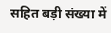सहित बड़ी संख्या में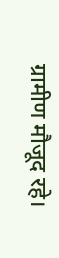ग्रामीण मौजूद रहे।